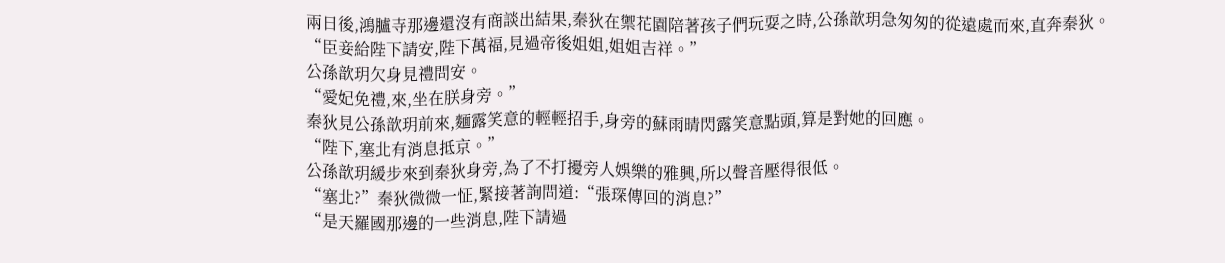兩日後,鴻臚寺那邊還沒有商談出結果,秦狄在禦花園陪著孩子們玩耍之時,公孫歆玥急匆匆的從遠處而來,直奔秦狄。
“臣妾給陛下請安,陛下萬福,見過帝後姐姐,姐姐吉祥。”
公孫歆玥欠身見禮問安。
“愛妃免禮,來,坐在朕身旁。”
秦狄見公孫歆玥前來,麵露笑意的輕輕招手,身旁的蘇雨晴閃露笑意點頭,算是對她的回應。
“陛下,塞北有消息抵京。”
公孫歆玥緩步來到秦狄身旁,為了不打擾旁人娛樂的雅興,所以聲音壓得很低。
“塞北?”秦狄微微一怔,緊接著詢問道:“張琛傳回的消息?”
“是天羅國那邊的一些消息,陛下請過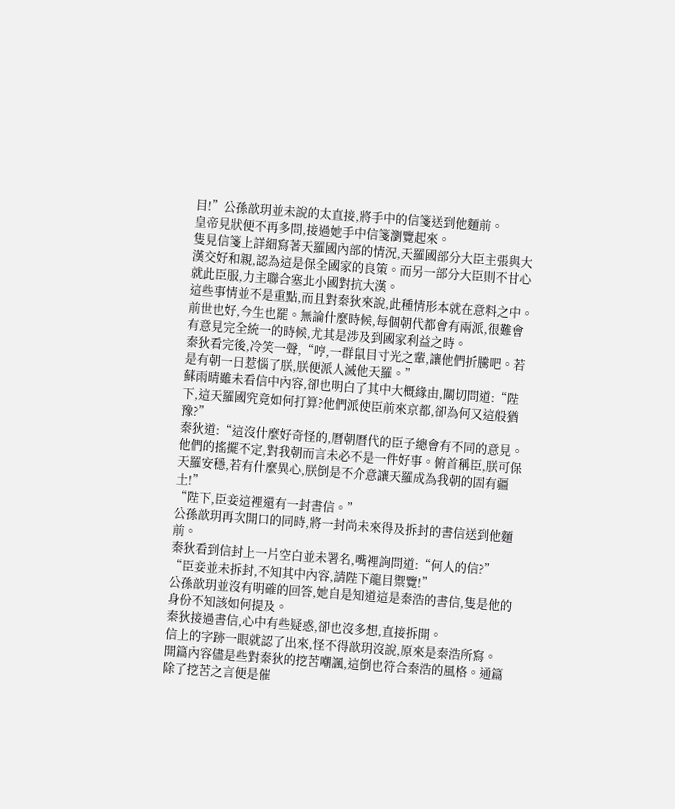目!”公孫歆玥並未說的太直接,將手中的信箋送到他麵前。
皇帝見狀便不再多問,接過她手中信箋瀏覽起來。
隻見信箋上詳細寫著天羅國內部的情況,天羅國部分大臣主張與大漢交好和親,認為這是保全國家的良策。而另一部分大臣則不甘心就此臣服,力主聯合塞北小國對抗大漢。
這些事情並不是重點,而且對秦狄來說,此種情形本就在意料之中。前世也好,今生也罷。無論什麼時候,每個朝代都會有兩派,很難會有意見完全統一的時候,尤其是涉及到國家利益之時。
秦狄看完後,冷笑一聲,“哼,一群鼠目寸光之輩,讓他們折騰吧。若是有朝一日惹惱了朕,朕便派人滅他天羅。”
蘇雨晴雖未看信中內容,卻也明白了其中大概緣由,關切問道:“陛下,這天羅國究竟如何打算?他們派使臣前來京都,卻為何又這般猶豫?”
秦狄道:“這沒什麼好奇怪的,曆朝曆代的臣子總會有不同的意見。他們的搖擺不定,對我朝而言未必不是一件好事。俯首稱臣,朕可保天羅安穩,若有什麼異心,朕倒是不介意讓天羅成為我朝的固有疆土!”
“陛下,臣妾這裡還有一封書信。”
公孫歆玥再次開口的同時,將一封尚未來得及拆封的書信送到他麵前。
秦狄看到信封上一片空白並未署名,嘴裡詢問道:“何人的信?”
“臣妾並未拆封,不知其中內容,請陛下龍目禦覽!”
公孫歆玥並沒有明確的回答,她自是知道這是秦浩的書信,隻是他的身份不知該如何提及。
秦狄接過書信,心中有些疑惑,卻也沒多想,直接拆開。
信上的字跡一眼就認了出來,怪不得歆玥沒說,原來是秦浩所寫。
開篇內容儘是些對秦狄的挖苦嘲諷,這倒也符合秦浩的風格。通篇除了挖苦之言便是催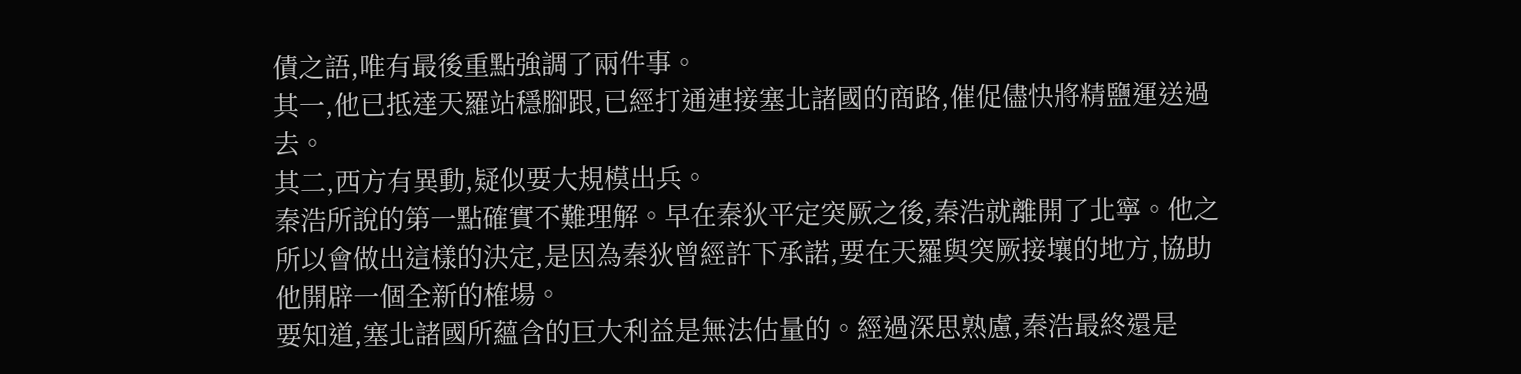債之語,唯有最後重點強調了兩件事。
其一,他已抵達天羅站穩腳跟,已經打通連接塞北諸國的商路,催促儘快將精鹽運送過去。
其二,西方有異動,疑似要大規模出兵。
秦浩所說的第一點確實不難理解。早在秦狄平定突厥之後,秦浩就離開了北寧。他之所以會做出這樣的決定,是因為秦狄曾經許下承諾,要在天羅與突厥接壤的地方,協助他開辟一個全新的榷場。
要知道,塞北諸國所蘊含的巨大利益是無法估量的。經過深思熟慮,秦浩最終還是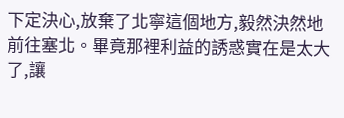下定決心,放棄了北寧這個地方,毅然決然地前往塞北。畢竟那裡利益的誘惑實在是太大了,讓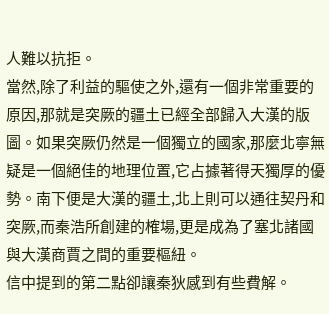人難以抗拒。
當然,除了利益的驅使之外,還有一個非常重要的原因,那就是突厥的疆土已經全部歸入大漢的版圖。如果突厥仍然是一個獨立的國家,那麼北寧無疑是一個絕佳的地理位置,它占據著得天獨厚的優勢。南下便是大漢的疆土,北上則可以通往契丹和突厥,而秦浩所創建的榷場,更是成為了塞北諸國與大漢商賈之間的重要樞紐。
信中提到的第二點卻讓秦狄感到有些費解。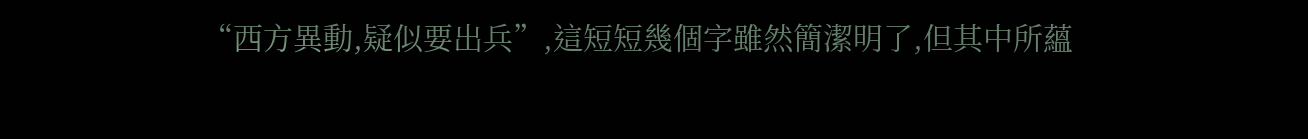“西方異動,疑似要出兵”,這短短幾個字雖然簡潔明了,但其中所蘊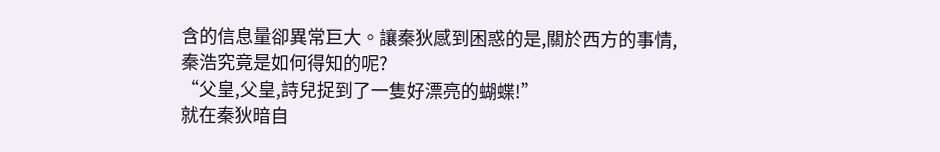含的信息量卻異常巨大。讓秦狄感到困惑的是,關於西方的事情,秦浩究竟是如何得知的呢?
“父皇,父皇,詩兒捉到了一隻好漂亮的蝴蝶!”
就在秦狄暗自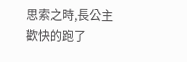思索之時,長公主歡快的跑了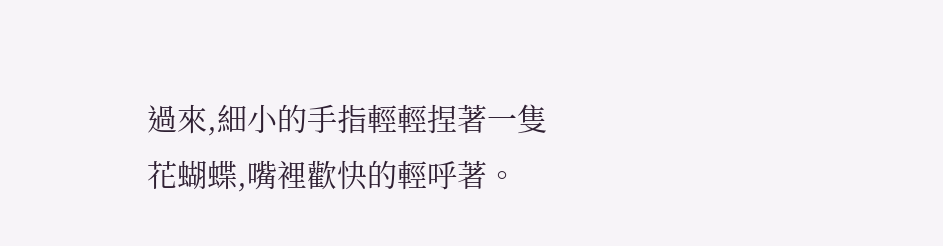過來,細小的手指輕輕捏著一隻花蝴蝶,嘴裡歡快的輕呼著。